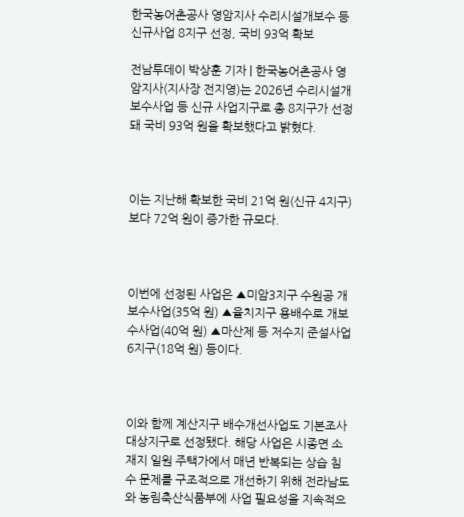한국농어촌공사 영암지사 수리시설개보수 등 신규사업 8지구 선정, 국비 93억 확보

전남투데이 박상훈 기자 | 한국농어촌공사 영암지사(지사장 전지영)는 2026년 수리시설개보수사업 등 신규 사업지구로 총 8지구가 선정돼 국비 93억 원을 확보했다고 밝혔다.



이는 지난해 확보한 국비 21억 원(신규 4지구)보다 72억 원이 증가한 규모다.



이번에 선정된 사업은 ▲미암3지구 수원공 개보수사업(35억 원) ▲율치지구 용배수로 개보수사업(40억 원) ▲마산제 등 저수지 준설사업 6지구(18억 원) 등이다.



이와 함께 계산지구 배수개선사업도 기본조사 대상지구로 선정됐다. 해당 사업은 시종면 소재지 일원 주택가에서 매년 반복되는 상습 침수 문제를 구조적으로 개선하기 위해 전라남도와 농림축산식품부에 사업 필요성을 지속적으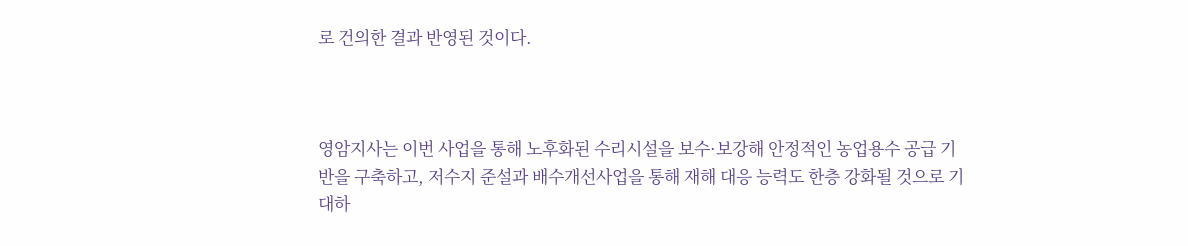로 건의한 결과 반영된 것이다.



영암지사는 이번 사업을 통해 노후화된 수리시설을 보수·보강해 안정적인 농업용수 공급 기반을 구축하고, 저수지 준설과 배수개선사업을 통해 재해 대응 능력도 한층 강화될 것으로 기대하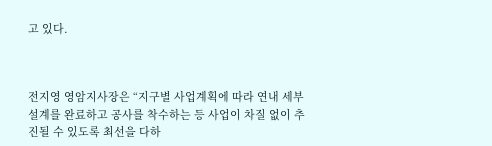고 있다.



전지영 영암지사장은 “지구별 사업계획에 따라 연내 세부 설계를 완료하고 공사를 착수하는 등 사업이 차질 없이 추진될 수 있도록 최선을 다하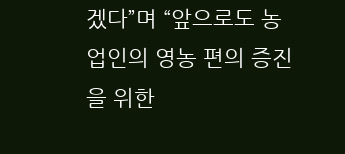겠다”며 “앞으로도 농업인의 영농 편의 증진을 위한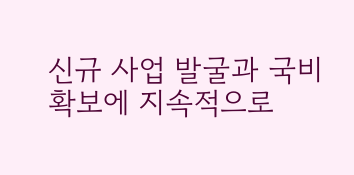신규 사업 발굴과 국비 확보에 지속적으로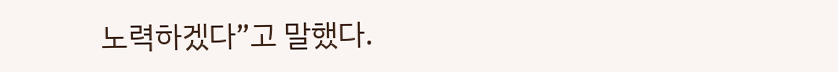노력하겠다”고 말했다.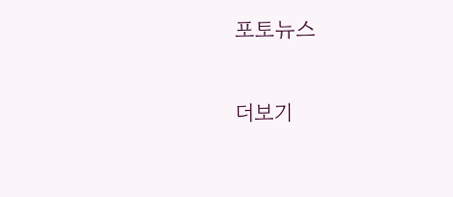포토뉴스

더보기